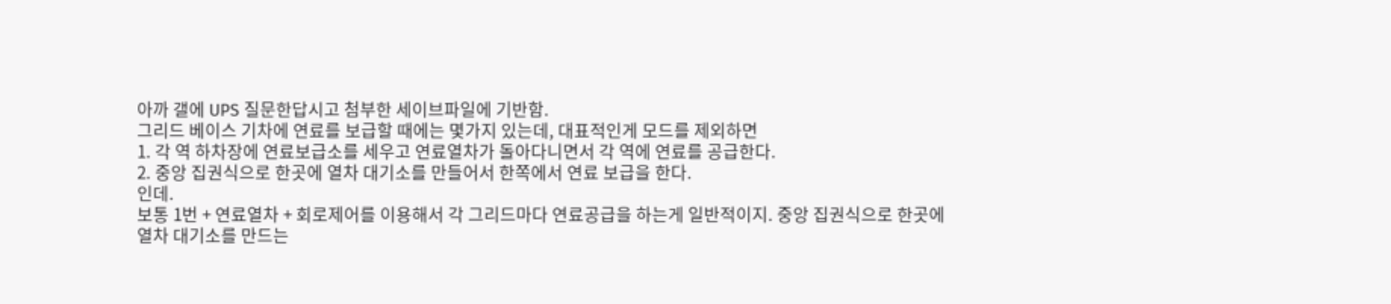아까 갤에 UPS 질문한답시고 첨부한 세이브파일에 기반함.
그리드 베이스 기차에 연료를 보급할 때에는 몇가지 있는데, 대표적인게 모드를 제외하면
1. 각 역 하차장에 연료보급소를 세우고 연료열차가 돌아다니면서 각 역에 연료를 공급한다.
2. 중앙 집권식으로 한곳에 열차 대기소를 만들어서 한쪽에서 연료 보급을 한다.
인데.
보통 1번 + 연료열차 + 회로제어를 이용해서 각 그리드마다 연료공급을 하는게 일반적이지. 중앙 집권식으로 한곳에 열차 대기소를 만드는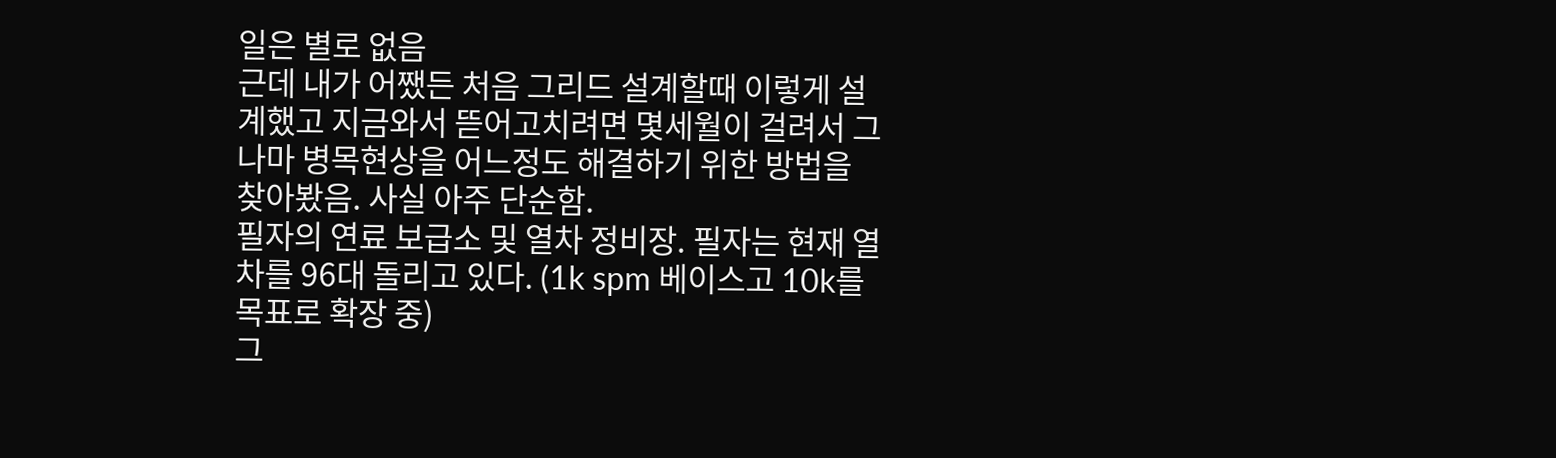일은 별로 없음
근데 내가 어쨌든 처음 그리드 설계할때 이렇게 설계했고 지금와서 뜯어고치려면 몇세월이 걸려서 그나마 병목현상을 어느정도 해결하기 위한 방법을 찾아봤음. 사실 아주 단순함.
필자의 연료 보급소 및 열차 정비장. 필자는 현재 열차를 96대 돌리고 있다. (1k spm 베이스고 10k를 목표로 확장 중)
그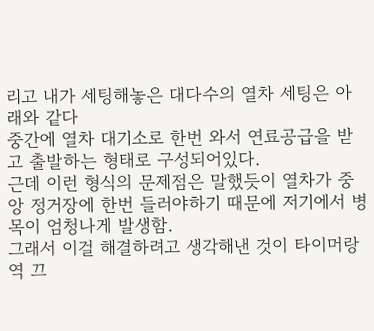리고 내가 세팅해놓은 대다수의 열차 세팅은 아래와 같다
중간에 열차 대기소로 한번 와서 연료공급을 받고 출발하는 형태로 구성되어있다.
근데 이런 형식의 문제점은 말했듯이 열차가 중앙 정거장에 한번 들러야하기 때문에 저기에서 병목이 엄청나게 발생함.
그래서 이걸 해결하려고 생각해낸 것이 타이머랑 역 끄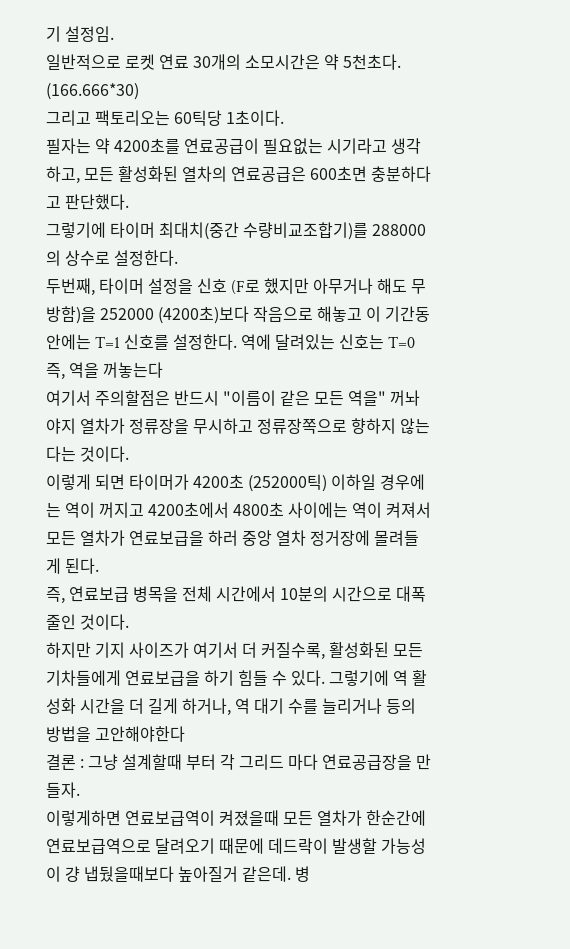기 설정임.
일반적으로 로켓 연료 30개의 소모시간은 약 5천초다. (166.666*30)
그리고 팩토리오는 60틱당 1초이다.
필자는 약 4200초를 연료공급이 필요없는 시기라고 생각하고, 모든 활성화된 열차의 연료공급은 600초면 충분하다고 판단했다.
그렇기에 타이머 최대치(중간 수량비교조합기)를 288000의 상수로 설정한다.
두번째, 타이머 설정을 신호 (F로 했지만 아무거나 해도 무방함)을 252000 (4200초)보다 작음으로 해놓고 이 기간동안에는 T=1 신호를 설정한다. 역에 달려있는 신호는 T=0 즉, 역을 꺼놓는다
여기서 주의할점은 반드시 "이름이 같은 모든 역을" 꺼놔야지 열차가 정류장을 무시하고 정류장쪽으로 향하지 않는다는 것이다.
이렇게 되면 타이머가 4200초 (252000틱) 이하일 경우에는 역이 꺼지고 4200초에서 4800초 사이에는 역이 켜져서 모든 열차가 연료보급을 하러 중앙 열차 정거장에 몰려들게 된다.
즉, 연료보급 병목을 전체 시간에서 10분의 시간으로 대폭 줄인 것이다.
하지만 기지 사이즈가 여기서 더 커질수록, 활성화된 모든 기차들에게 연료보급을 하기 힘들 수 있다. 그렇기에 역 활성화 시간을 더 길게 하거나, 역 대기 수를 늘리거나 등의 방법을 고안해야한다
결론 : 그냥 설계할때 부터 각 그리드 마다 연료공급장을 만들자.
이렇게하면 연료보급역이 켜졌을때 모든 열차가 한순간에 연료보급역으로 달려오기 때문에 데드락이 발생할 가능성이 걍 냅뒀을때보다 높아질거 같은데. 병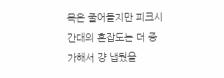목은 줄어들지만 피크시간대의 혼잡도는 더 증가해서 걍 냅뒀을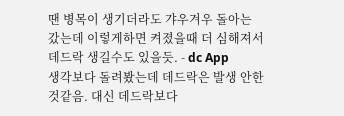땐 병목이 생기더라도 갸우겨우 돌아는 갔는데 이렇게하면 켜졌을때 더 심해져서 데드락 생길수도 있을듯. - dc App
생각보다 돌려봤는데 데드락은 발생 안한것같음. 대신 데드락보다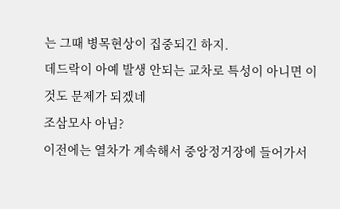는 그때 병목현상이 집중되긴 하지.
데드락이 아예 발생 안되는 교차로 특성이 아니면 이것도 문제가 되겠네
조삼모사 아님?
이전에는 열차가 계속해서 중앙정거장에 들어가서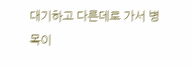대기하고 다른데로 가서 병목이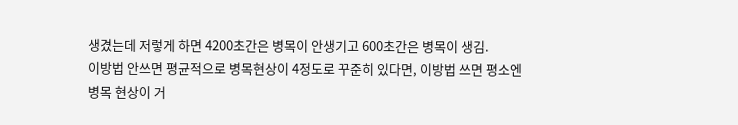생겼는데 저렇게 하면 4200초간은 병목이 안생기고 600초간은 병목이 생김.
이방법 안쓰면 평균적으로 병목현상이 4정도로 꾸준히 있다면, 이방법 쓰면 평소엔 병목 현상이 거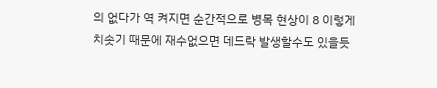의 없다가 역 켜지면 순간적으로 병목 현상이 8 이렇게 치솟기 때문에 재수없으면 데드락 발생할수도 있을듯